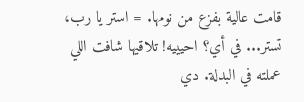قامت عالية بفزع من نومها. = استر يا رب، تستر... في أي؟ احيييه! تلاقيها شافت اللي عملته في البدلة. دي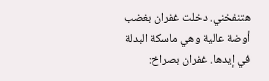هتنفخني. دخلت غفران بغضب أوضة عالية وهي ماسكة البدلة في إيدها. غفران بصراخ: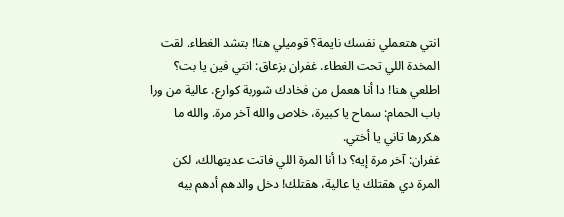انتي هتعملي نفسك نايمة؟ قوميلي هنا! بتشد الغطاء. لقت المخدة اللي تحت الغطاء. غفران بزعاق: انتي فين يا بت؟ اطلعي هنا! دا أنا هعمل من فخادك شوربة كوارع. عالية من ورا باب الحمام: سماح يا كبيرة، خلاص والله آخر مرة. والله ما هكررها تاني يا أختي.
غفران: آخر مرة إيه؟ دا أنا المرة اللي فاتت عديتهالك، لكن المرة دي هقتلك يا عالية، هقتلك! دخل والدهم أدهم بيه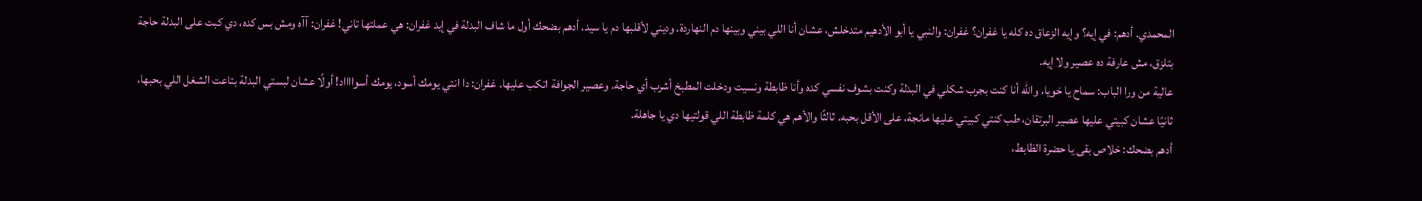المحمدي. أدهم: في إيه؟ وإيه الزعاق ده كله يا غفران؟ غفران: والنبي يا أبو الأدهيم متدخلش، عشان أنا اللي بيني وبينها دم النهاردة. وديني لأقلبها دم يا سيد. أدهم بضحك أول ما شاف البدلة في إيد غفران: هي عملتها تاني! غفران: آآه ومش بس كده، دي كبت على البدلة حاجة بتلزق، مش عارفة ده عصير ولا إيه.
عالية من ورا الباب: سماح يا خويا، والله أنا كنت بجرب شكلي في البدلة وكنت بشوف نفسي كده وأنا ظابطة ونسيت ودخلت المطبخ أشرب أي حاجة. وعصير الجوافة اتكب عليها. غفران: دا انتي يومك أسود، يومك أسوااااد! أولًا عشان لبستي البدلة بتاعت الشغل اللي بحبها، ثانيًا عشان كبيتي عليها عصير البرتقان، طب كنتي كبيتي عليها مانجة، على الأقل بحبه. ثالثًا والأهم هي كلمة ظابطة اللي قولتيها دي يا جاهلة.
أدهم بضحك: خلاص بقى يا حضرة الظابط،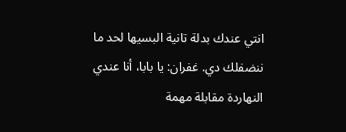انتي عندك بدلة تانية البسيها لحد ما ننضفلك دي. غفران: يا بابا، أنا عندي النهاردة مقابلة مهمة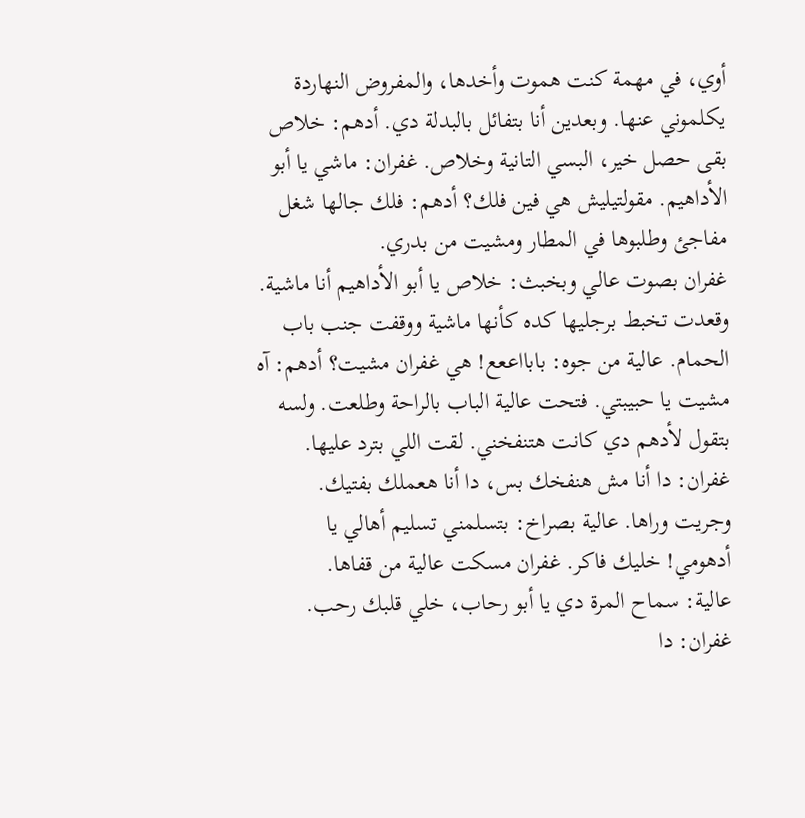أوي، في مهمة كنت هموت وأخدها، والمفروض النهاردة يكلموني عنها. وبعدين أنا بتفائل بالبدلة دي. أدهم: خلاص بقى حصل خير، البسي التانية وخلاص. غفران: ماشي يا أبو الأداهيم. مقولتيليش هي فين فلك؟ أدهم: فلك جالها شغل مفاجئ وطلبوها في المطار ومشيت من بدري.
غفران بصوت عالي وبخبث: خلاص يا أبو الأداهيم أنا ماشية. وقعدت تخبط برجليها كده كأنها ماشية ووقفت جنب باب الحمام. عالية من جوه: بابااععع! هي غفران مشيت؟ أدهم: آه مشيت يا حبيبتي. فتحت عالية الباب بالراحة وطلعت. ولسه بتقول لأدهم دي كانت هتنفخني. لقت اللي بترد عليها. غفران: دا أنا مش هنفخك بس، دا أنا هعملك بفتيك. وجريت وراها. عالية بصراخ: بتسلمني تسليم أهالي يا أدهومي! خليك فاكر. غفران مسكت عالية من قفاها.
عالية: سماح المرة دي يا أبو رحاب، خلي قلبك رحب. غفران: دا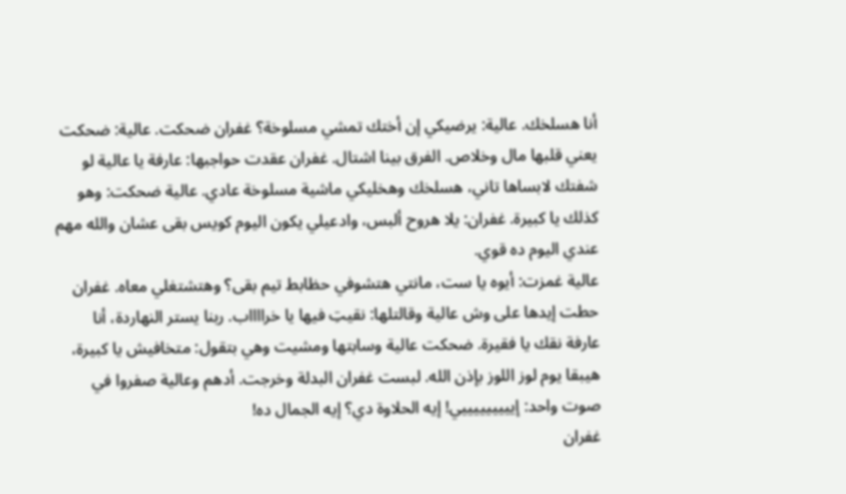أنا هسلخك. عالية: يرضيكي إن أختك تمشي مسلوخة؟ غفران ضحكت. عالية: ضحكت يعني قلبها مال وخلاص. الفرق بينا اشتال. غفران عقدت حواجبها: عارفة يا عالية لو شفتك لابساها تاني، هسلخك وهخليكي ماشية مسلوخة عادي. عالية ضحكت: وهو كذلك يا كبيرة. غفران: يلا هروح ألبس، وادعيلي يكون اليوم كويس بقى عشان والله مهم عندي اليوم ده قوي.
عالية غمزت: أيوه يا ست، مانتي هتشوفي حظابط تيم بقى؟ وهتشتغلي معاه. غفران حطت إيدها على وش عالية وقالتلها: نقيتِ فيها يا خرااااب. ربنا يستر النهاردة، أنا عارفة نقك يا فقيرة. ضحكت عالية وسابتها ومشيت وهي بتقول: متخافيش يا كبيرة، هيبقا يوم لوز اللوز بإذن الله. لبست غفران البدلة وخرجت. أدهم وعالية صفروا في صوت واحد: إيييييييييي! إيه الحلاوة دي؟ إيه الجمال ده!
غفران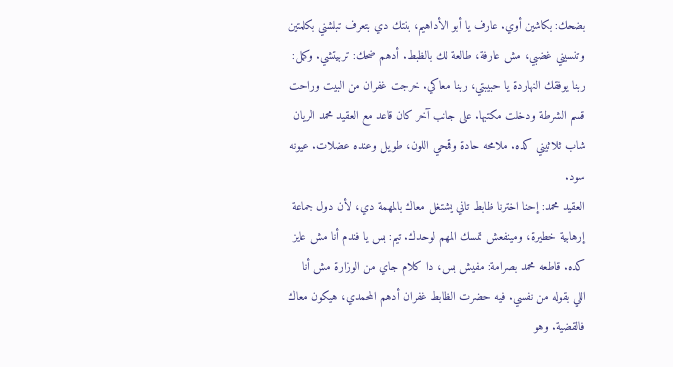بضحك: بكاشين أوي. عارف يا أبو الأداهيم، بنتك دي بتعرف تبلشني بكلمتين وتنسيني غضبي، مش عارفة، طالعة لك بالظبط. أدهم ضحك: تربيتشي. وكمل: ربنا يوفقك النهاردة يا حبيبتي، ربنا معاكي. خرجت غفران من البيت وراحت قسم الشرطة ودخلت مكتبها. على جانب آخر كان قاعد مع العقيد محمد الريان شاب ثلاثيني كده. ملامحه حادة وقمحي اللون، طويل وعنده عضلات. عيونه سود.
العقيد محمد: إحنا اخترنا ظابط تاني يشتغل معاك بالمهمة دي، لأن دول جماعة إرهابية خطيرة، ومينفعش تمسك المهم لوحدك. تيم: بس يا فندم أنا مش عايز كده. قاطعه محمد بصرامة: مفيش بس، دا كلام جاي من الوزارة مش أنا اللي بقوله من نفسي. فيه حضرت الظابط غفران أدهم المحمدي، هيكون معاك فالقضية. وهو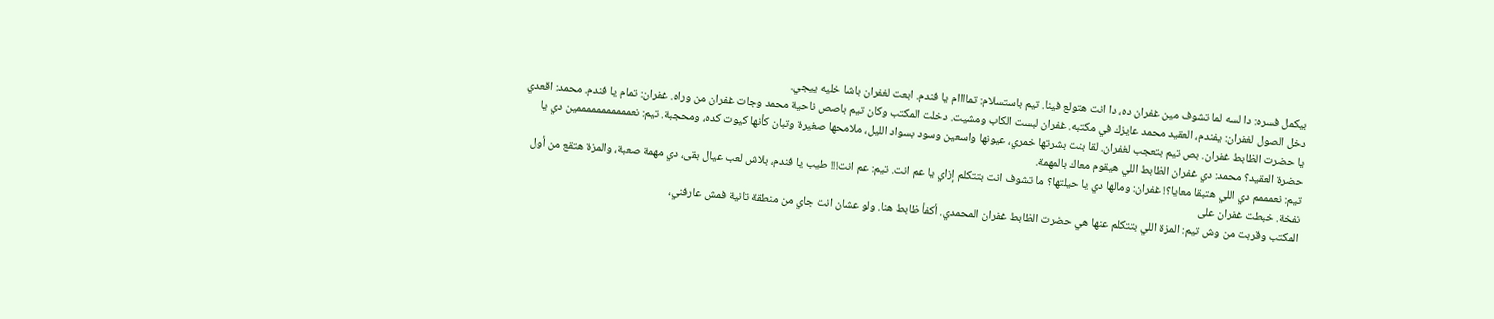بيكمل فسره: دا لسه لما تشوف مين غفران ده، دا انت هتولع فينا. تيم باستسلام: تماااام يا فندم. ابعت لغفران باشا خليه ييجي.
دخل الصول لغفران: يفندم، العقيد محمد عايزك في مكتبه. غفران لبست الكاب ومشيت. دخلت المكتب وكان تيم باصص ناحية محمد وجات غفران من وراه. غفران: تمام يا فندم. محمد: اقعدي يا حضرت الظابط غفران. بص تيم بتعجب لغفران. لقا بنت بشرتها خمري، عيونها واسعين وسود بسواد الليل، ملامحها صغيرة وتبان كأنها كيوت كده، ومحجبة. تيم: نعمممممممممممين دي يا حضرة العقيد؟ محمد: دي غفران الظابط اللي هيقوم معاك بالمهمة.
تيم: نعمممم دي اللي هتبقا معايا؟! غفران: ومالها دي يا حيلتها؟ ما تشوف انت بتتكلم إزاي يا عم انت. تيم: عم انت!!! طيب يا فندم، بلاش لعب عيال بقى، دي مهمة صعبة، والمزة هتقع من أول نفخة. خبطت غفران على
المكتب وقربت من وش تيم: المزة اللي بتتكلم عنها هي حضرت الظابط غفران المحمدي. أكفأ ظابط هنا. ولو عشان انت جاي من منطقة تانية فمش عارفني،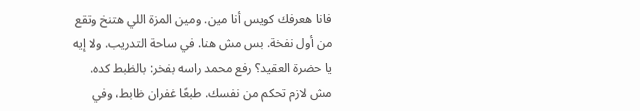فانا هعرفك كويس أنا مين. ومين المزة اللي هتنخ وتقع من أول نفخة. بس مش هنا. في ساحة التدريب. ولا إيه يا حضرة العقيد؟ رفع محمد راسه بفخر: بالظبط كده. مش لازم تحكم من نفسك. طبعًا غفران ظابط، وفي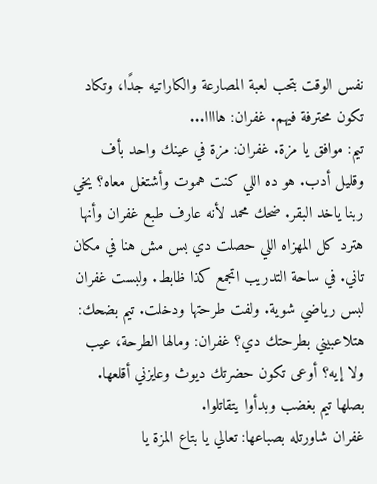نفس الوقت بتحب لعبة المصارعة والكاراتيه جدًا، وتكاد تكون محترفة فيهم. غفران: هاااا...
تيم: موافق يا مزة. غفران: مزة في عينك واحد بأف وقليل أدب. هو ده اللي كنت هموت وأشتغل معاه؟ يخي ربنا ياخد البقر. ضحك محمد لأنه عارف طبع غفران وأنها هترد كل المهزاه اللي حصلت دي بس مش هنا في مكان تاني. في ساحة التدريب اتجمع كذا ظابط. ولبست غفران لبس رياضي شوية. ولفت طرحتها ودخلت. تيم بضحك: هتلاعبيني بطرحتك دي؟ غفران: ومالها الطرحة، عيب ولا إيه؟ أوعى تكون حضرتك ديوث وعايزني أقلعها. بصلها تيم بغضب وبدأوا يتقاتلوا.
غفران شاورتله بصباعها: تعالي يا بتاع المزة يا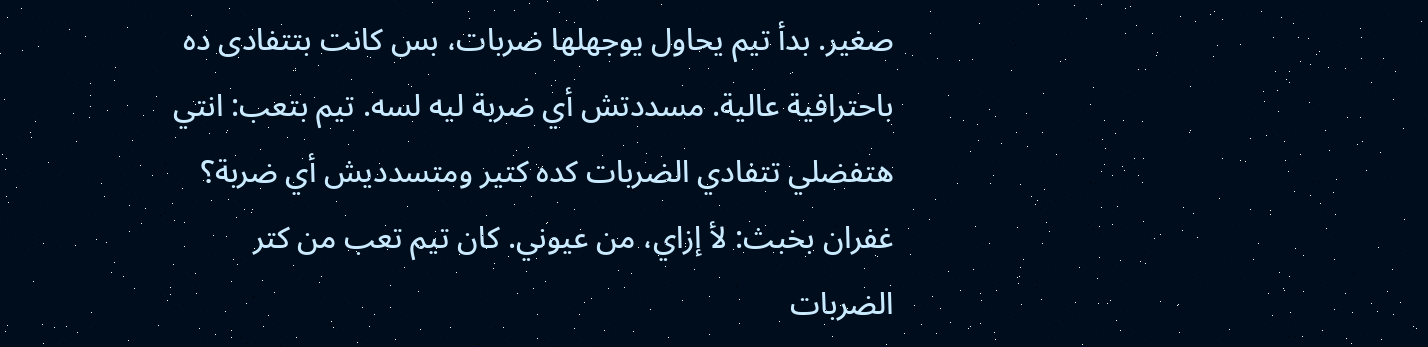صغير. بدأ تيم يحاول يوجهلها ضربات، بس كانت بتتفادى ده باحترافية عالية. مسددتش أي ضربة ليه لسه. تيم بتعب: انتي هتفضلي تتفادي الضربات كده كتير ومتسدديش أي ضربة؟ غفران بخبث: لأ إزاي، من عيوني. كان تيم تعب من كتر الضربات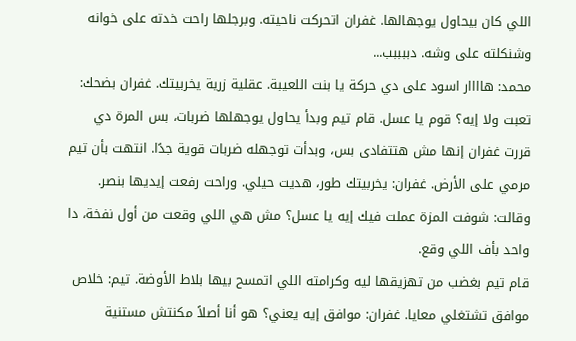اللي كان بيحاول يوجهالها. غفران اتحركت ناحيته. وبرجلها راحت خدته على خوانه وشنكلته على وشه. دببببب...
محمد: هاااار اسود على دي حركة يا بنت اللعيبة. عقلية زرية يخربيتك. غفران بضحك: تعبت ولا إيه؟ قوم يا عسل. قام تيم وبدأ يحاول يوجهلها ضربات، بس المرة دي قررت غفران إنها مش هتتفادى بس، وبدأت توجهله ضربات قوية جدًا. انتهت بأن تيم مرمي على الأرض. غفران: يخربيتك طور، هديت حيلي. وراحت رفعت إيديها بنصر. وقالت: شوفت المزة عملت فيك إيه يا عسل؟ مش هي اللي وقعت من أول نفخة، دا واحد بأف اللي وقع.
قام تيم بغضب من تهزيقها ليه وكرامته اللي اتمسح بيها بلاط الأوضة. تيم: خلاص موافق تشتغلي معايا. غفران: موافق إيه يعني؟ هو أنا أصلاً مكنتش مستنية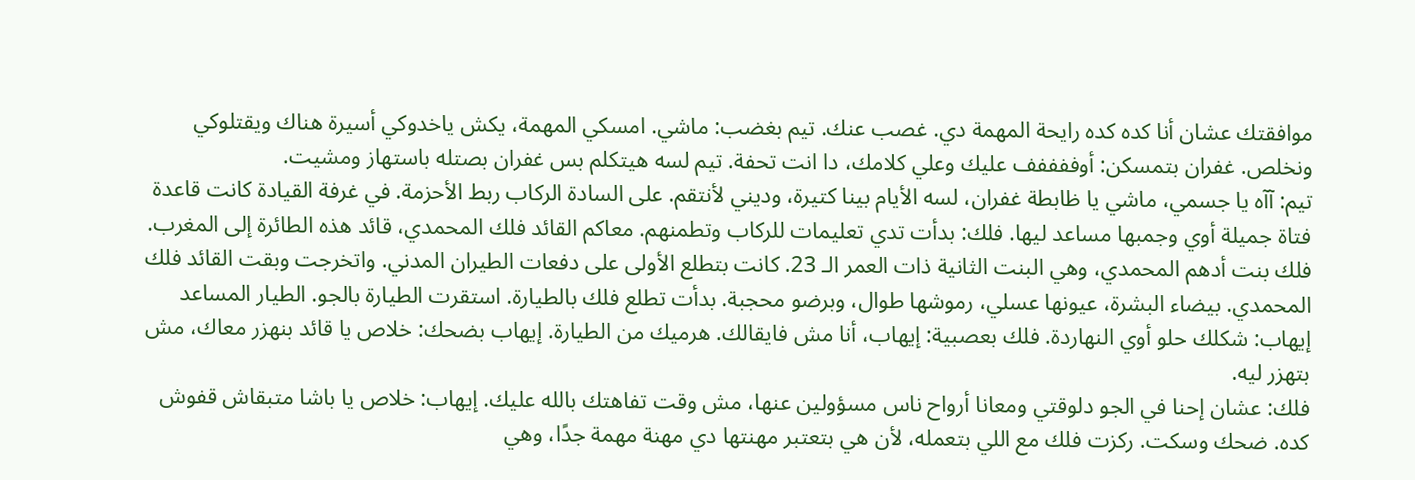موافقتك عشان أنا كده كده رايحة المهمة دي. غصب عنك. تيم بغضب: ماشي. امسكي المهمة، يكش ياخدوكي أسيرة هناك ويقتلوكي ونخلص. غفران بتمسكن: أوففففف عليك وعلي كلامك، دا انت تحفة. تيم لسه هيتكلم بس غفران بصتله باستهاز ومشيت.
تيم: آآه يا جسمي، ماشي يا ظابطة غفران، لسه الأيام بينا كتيرة، وديني لأنتقم. على السادة الركاب ربط الأحزمة. في غرفة القيادة كانت قاعدة فتاة جميلة أوي وجمبها مساعد ليها. فلك: بدأت تدي تعليمات للركاب وتطمنهم. معاكم القائد فلك المحمدي، قائد هذه الطائرة إلى المغرب.
فلك بنت أدهم المحمدي، وهي البنت الثانية ذات العمر الـ 23. كانت بتطلع الأولى على دفعات الطيران المدني. واتخرجت وبقت القائد فلك المحمدي. بيضاء البشرة، عيونها عسلي، رموشها طوال، وبرضو محجبة. بدأت تطلع فلك بالطيارة. استقرت الطيارة بالجو. الطيار المساعد إيهاب: شكلك حلو أوي النهاردة. فلك بعصبية: إيهاب، أنا مش فايقالك. هرميك من الطيارة. إيهاب بضحك: خلاص يا قائد بنهزر معاك، مش بتهزر ليه.
فلك: عشان إحنا في الجو دلوقتي ومعانا أرواح ناس مسؤولين عنها، مش وقت تفاهتك بالله عليك. إيهاب: خلاص يا باشا متبقاش قفوش كده. ضحك وسكت. ركزت فلك مع اللي بتعمله، لأن هي بتعتبر مهنتها دي مهنة مهمة جدًا، وهي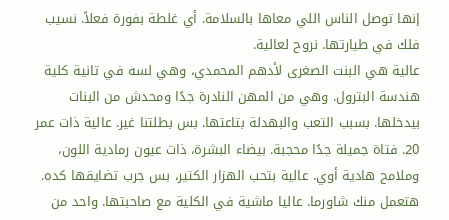إنها توصل الناس اللي معاها بالسلامة. أي غلطة بفورة فعلاً. نسيب فلك في طيارتها. نروح لعالية.
عالية هي البنت الصغرى لأدهم المحمدي، وهي لسه في تانية كلية هندسة البترول. وهي من المهن النادرة جدًا ومحدش من البنات بيدخلها. بسبب التعب والبهدلة بتاعتها. بس بطلتنا غير. عالية ذات عمر 20. فتاة جميلة جدًا محجبة. بيضاء البشرة، ذات عيون رمادية اللون، وملامح هادية أوي. عالية بتحب الهزار الكتير، بس جرب تضايقها كده. هتعمل منك شاورما. عاليا ماشية في الكلية مع صاحبتها. واحد من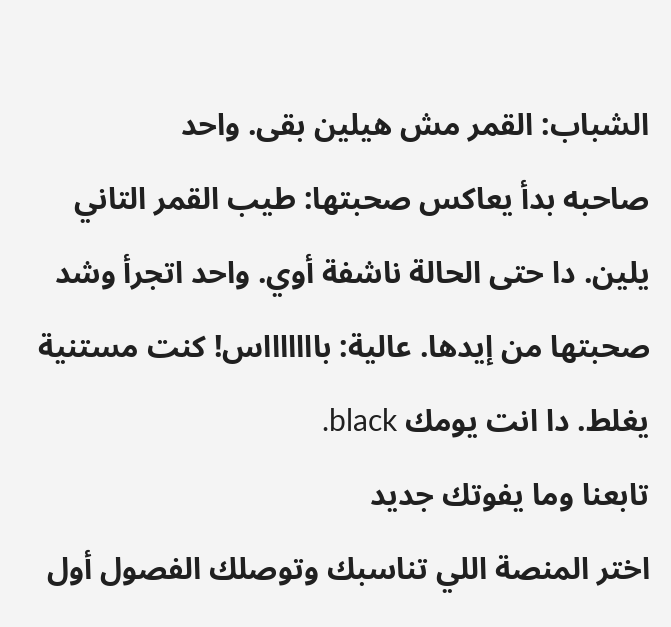الشباب: القمر مش هيلين بقى. واحد
صاحبه بدأ يعاكس صحبتها: طيب القمر التاني يلين. دا حتى الحالة ناشفة أوي. واحد اتجرأ وشد صحبتها من إيدها. عالية: باااااااس! كنت مستنية يغلط. دا انت يومك black.
تابعنا وما يفوتك جديد
اختر المنصة اللي تناسبك وتوصلك الفصول أول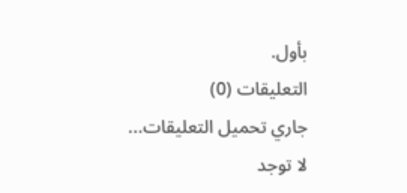بأول.
التعليقات (0)
جاري تحميل التعليقات...
لا توجد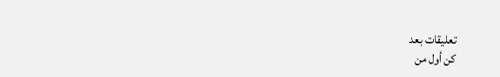تعليقات بعد
كن أول من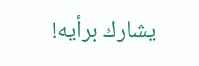يشارك برأيه!